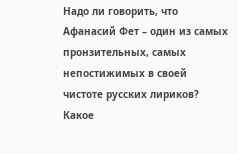Надо ли говорить, что Афанасий Фет – один из самых пронзительных, самых непостижимых в своей чистоте русских лириков? Какое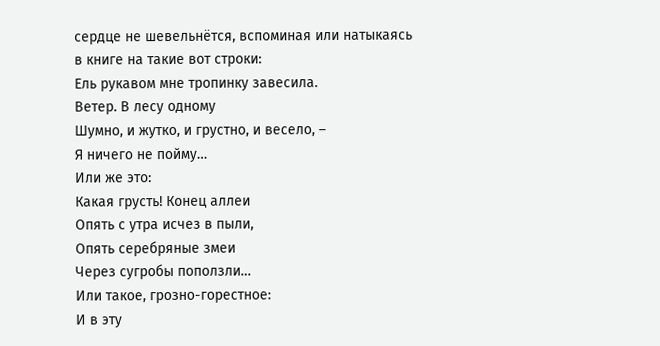сердце не шевельнётся, вспоминая или натыкаясь в книге на такие вот строки:
Ель рукавом мне тропинку завесила.
Ветер. В лесу одному
Шумно, и жутко, и грустно, и весело, –
Я ничего не пойму…
Или же это:
Какая грусть! Конец аллеи
Опять с утра исчез в пыли,
Опять серебряные змеи
Через сугробы поползли…
Или такое, грозно-горестное:
И в эту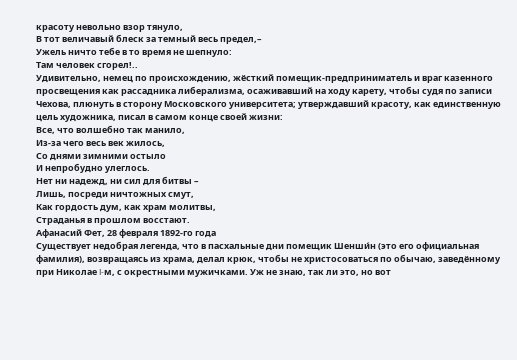красоту невольно взор тянуло,
В тот величавый блеск за темный весь предел,–
Ужель ничто тебе в то время не шепнуло:
Там человек сгорел!..
Удивительно, немец по происхождению, жёсткий помещик-предприниматель и враг казенного просвещения как рассадника либерализма, осаживавший на ходу карету, чтобы судя по записи Чехова, плюнуть в сторону Московского университета; утверждавший красоту, как единственную цель художника, писал в самом конце своей жизни:
Все, что волшебно так манило,
Из‑за чего весь век жилось,
Со днями зимними остыло
И непробудно улеглось.
Нет ни надежд, ни сил для битвы –
Лишь, посреди ничтожных смут,
Как гордость дум, как храм молитвы,
Страданья в прошлом восстают.
Афанасий Фет, 28 февраля 1892-го года
Существует недобрая легенда, что в пасхальные дни помещик Шенши́н (это его официальная фамилия), возвращаясь из храма, делал крюк, чтобы не христосоваться по обычаю, заведённому при Николае I-м, с окрестными мужичками. Уж не знаю, так ли это, но вот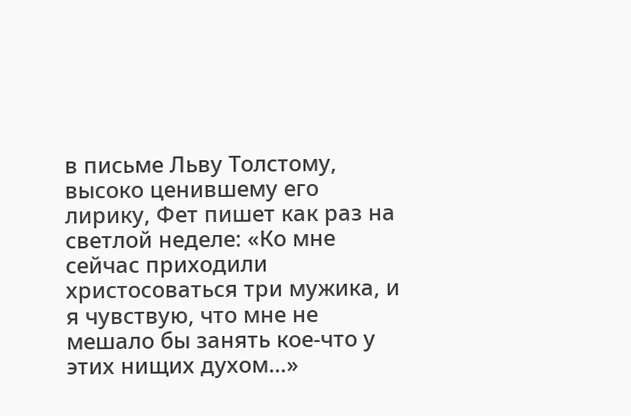в письме Льву Толстому, высоко ценившему его лирику, Фет пишет как раз на светлой неделе: «Ко мне сейчас приходили христосоваться три мужика, и я чувствую, что мне не мешало бы занять кое-что у этих нищих духом…»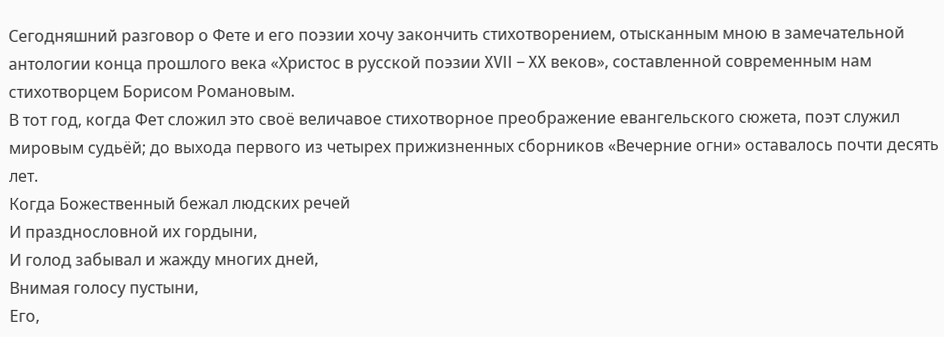Сегодняшний разговор о Фете и его поэзии хочу закончить стихотворением, отысканным мною в замечательной антологии конца прошлого века «Христос в русской поэзии XVII – XX веков», составленной современным нам стихотворцем Борисом Романовым.
В тот год, когда Фет сложил это своё величавое стихотворное преображение евангельского сюжета, поэт служил мировым судьёй; до выхода первого из четырех прижизненных сборников «Вечерние огни» оставалось почти десять лет.
Когда Божественный бежал людских речей
И празднословной их гордыни,
И голод забывал и жажду многих дней,
Внимая голосу пустыни,
Его,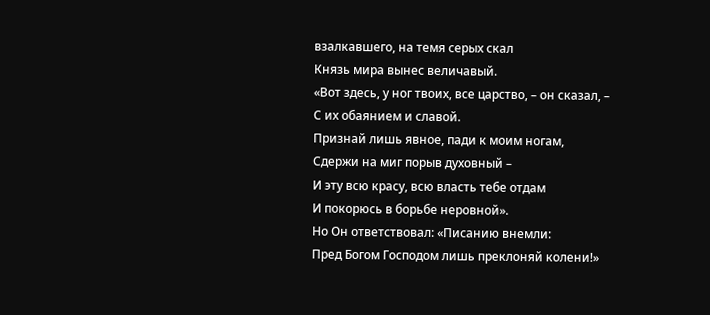взалкавшего, на темя серых скал
Князь мира вынес величавый.
«Вот здесь, у ног твоих, все царство, – он сказал, –
С их обаянием и славой.
Признай лишь явное, пади к моим ногам,
Сдержи на миг порыв духовный –
И эту всю красу, всю власть тебе отдам
И покорюсь в борьбе неровной».
Но Он ответствовал: «Писанию внемли:
Пред Богом Господом лишь преклоняй колени!»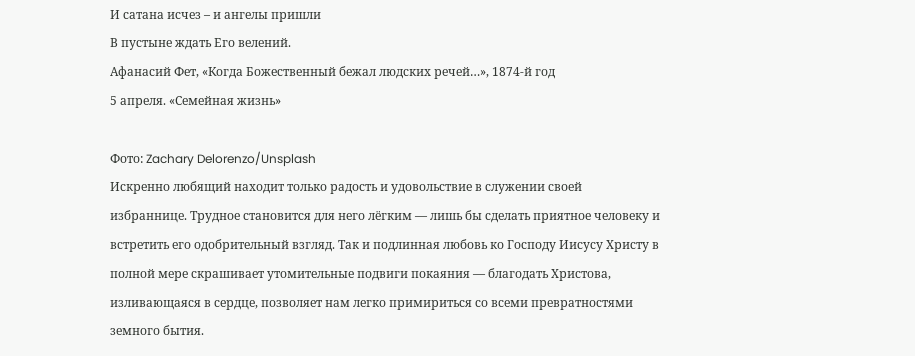И сатана исчез – и ангелы пришли
В пустыне ждать Его велений.
Афанасий Фет, «Когда Божественный бежал людских речей…», 1874-й год
5 апреля. «Семейная жизнь»

Фото: Zachary Delorenzo/Unsplash
Искренно любящий находит только радость и удовольствие в служении своей избраннице. Трудное становится для него лёгким — лишь бы сделать приятное человеку и встретить его одобрительный взгляд. Так и подлинная любовь ко Господу Иисусу Христу в полной мере скрашивает утомительные подвиги покаяния — благодать Христова, изливающаяся в сердце, позволяет нам легко примириться со всеми превратностями земного бытия.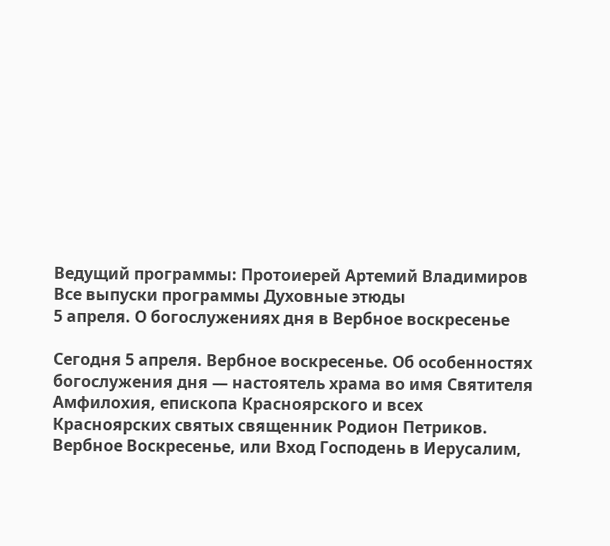Ведущий программы: Протоиерей Артемий Владимиров
Все выпуски программы Духовные этюды
5 апреля. О богослужениях дня в Вербное воскресенье

Сегодня 5 апреля. Вербное воскресенье. Об особенностях богослужения дня — настоятель храма во имя Святителя Амфилохия, епископа Красноярского и всех Красноярских святых священник Родион Петриков.
Вербное Воскресенье, или Вход Господень в Иерусалим,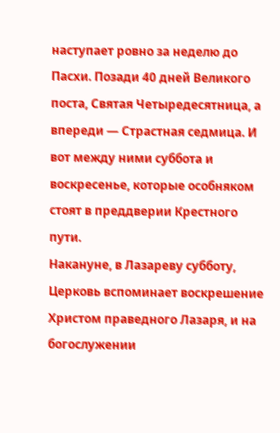наступает ровно за неделю до Пасхи. Позади 40 дней Великого поста, Святая Четыредесятница, а впереди — Страстная седмица. И вот между ними суббота и воскресенье, которые особняком стоят в преддверии Крестного пути.
Накануне, в Лазареву субботу, Церковь вспоминает воскрешение Христом праведного Лазаря, и на богослужении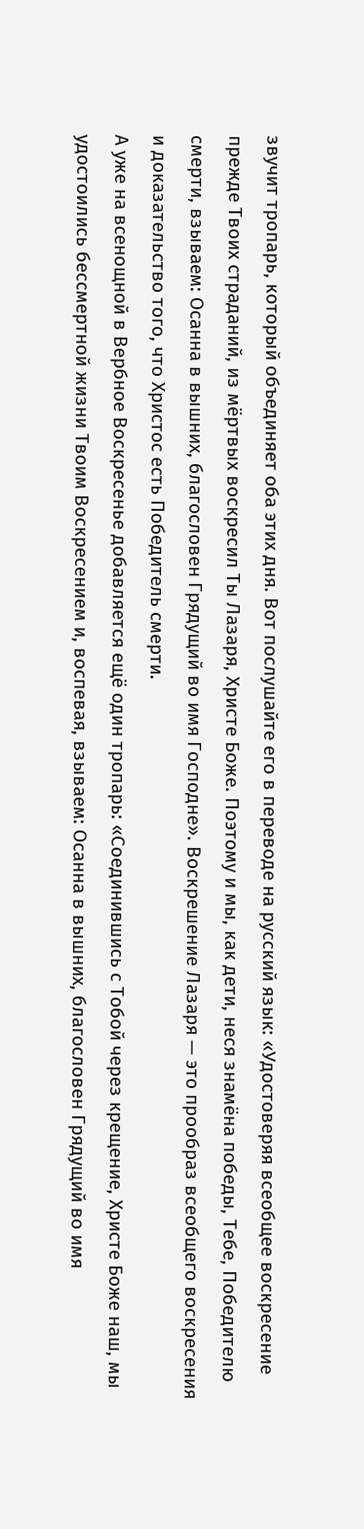звучит тропарь, который объединяет оба этих дня. Вот послушайте его в переводе на русский язык: «Удостоверяя всеобщее воскресение прежде Твоих страданий, из мёртвых воскресил Ты Лазаря, Христе Боже. Поэтому и мы, как дети, неся знамёна победы, Тебе, Победителю смерти, взываем: Осанна в вышних, благословен Грядущий во имя Господне». Воскрешение Лазаря — это прообраз всеобщего воскресения и доказательство того, что Христос есть Победитель смерти.
А уже на всенощной в Вербное Воскресенье добавляется ещё один тропарь: «Соединившись с Тобой через крещение, Христе Боже наш, мы удостоились бессмертной жизни Твоим Воскресением и, воспевая, взываем: Осанна в вышних, благословен Грядущий во имя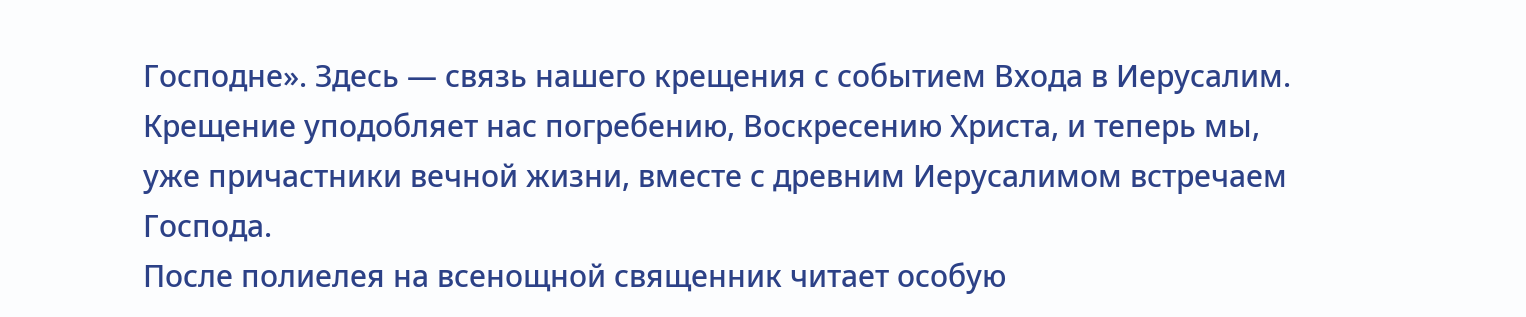Господне». Здесь — связь нашего крещения с событием Входа в Иерусалим. Крещение уподобляет нас погребению, Воскресению Христа, и теперь мы, уже причастники вечной жизни, вместе с древним Иерусалимом встречаем Господа.
После полиелея на всенощной священник читает особую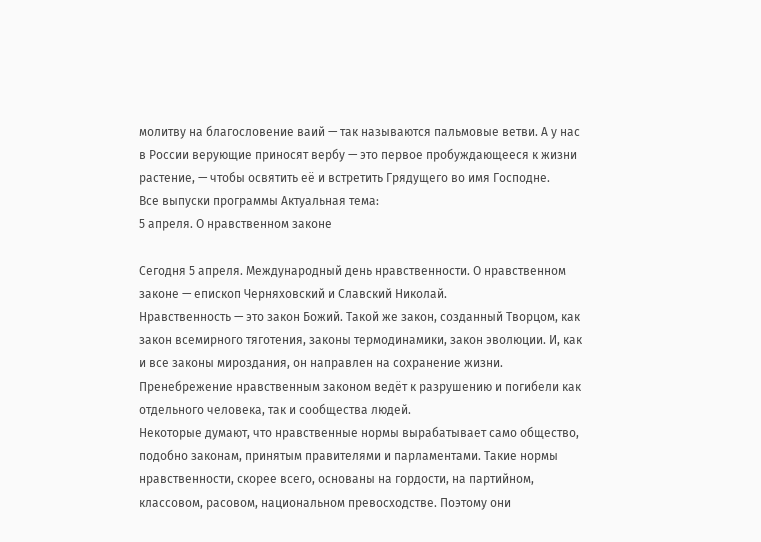молитву на благословение ваий — так называются пальмовые ветви. А у нас в России верующие приносят вербу — это первое пробуждающееся к жизни растение, — чтобы освятить её и встретить Грядущего во имя Господне.
Все выпуски программы Актуальная тема:
5 апреля. О нравственном законе

Сегодня 5 апреля. Международный день нравственности. О нравственном законе — епископ Черняховский и Славский Николай.
Нравственность — это закон Божий. Такой же закон, созданный Творцом, как закон всемирного тяготения, законы термодинамики, закон эволюции. И, как и все законы мироздания, он направлен на сохранение жизни. Пренебрежение нравственным законом ведёт к разрушению и погибели как отдельного человека, так и сообщества людей.
Некоторые думают, что нравственные нормы вырабатывает само общество, подобно законам, принятым правителями и парламентами. Такие нормы нравственности, скорее всего, основаны на гордости, на партийном, классовом, расовом, национальном превосходстве. Поэтому они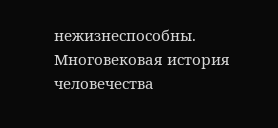нежизнеспособны.
Многовековая история человечества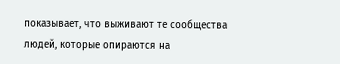показывает, что выживают те сообщества людей, которые опираются на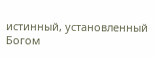истинный, установленный Богом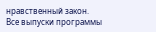нравственный закон.
Все выпуски программы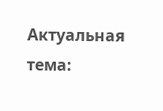Актуальная тема: